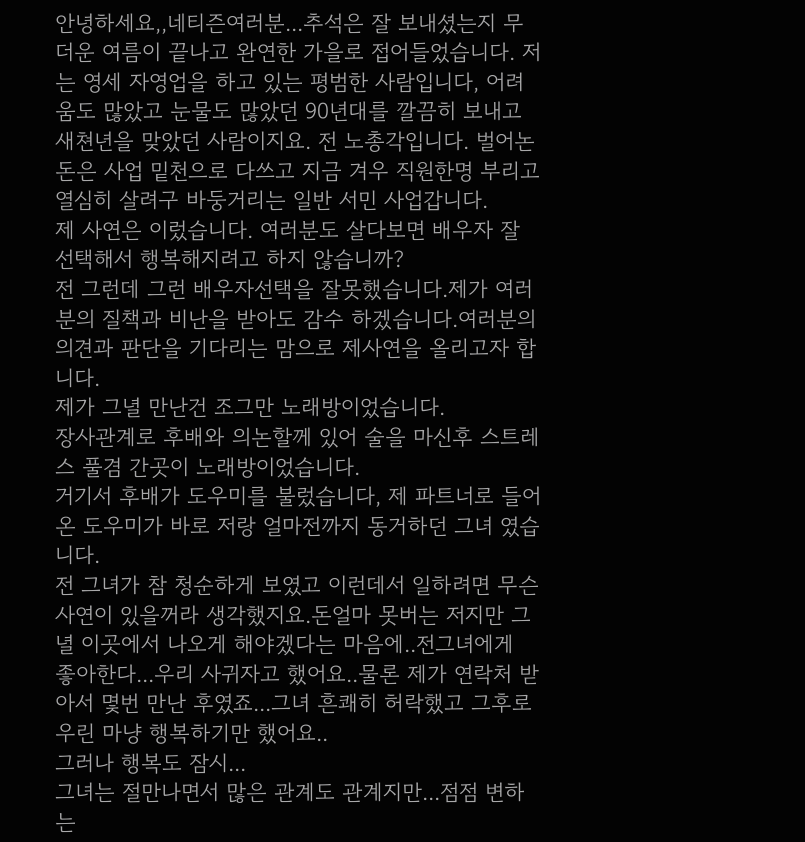안녕하세요,,네티즌여러분...추석은 잘 보내셨는지 무더운 여름이 끝나고 완연한 가을로 접어들었습니다. 저는 영세 자영업을 하고 있는 평범한 사람입니다, 어려움도 많았고 눈물도 많았던 90년대를 깔끔히 보내고 새쳔년을 맞았던 사람이지요. 전 노총각입니다. 벌어논 돈은 사업 밑천으로 다쓰고 지금 겨우 직원한명 부리고 열심히 살려구 바둥거리는 일반 서민 사업갑니다.
제 사연은 이렀습니다. 여러분도 살다보면 배우자 잘 선택해서 행복해지려고 하지 않습니까?
전 그런데 그런 배우자선택을 잘못했습니다.제가 여러분의 질책과 비난을 받아도 감수 하겠습니다.여러분의 의견과 판단을 기다리는 맘으로 제사연을 올리고자 합니다.
제가 그녈 만난건 조그만 노래방이었습니다.
장사관계로 후배와 의논할께 있어 술을 마신후 스트레스 풀겸 간곳이 노래방이었습니다.
거기서 후배가 도우미를 불렀습니다, 제 파트너로 들어온 도우미가 바로 저랑 얼마전까지 동거하던 그녀 였습니다.
전 그녀가 참 청순하게 보였고 이런데서 일하려면 무슨 사연이 있을꺼라 생각했지요.돈얼마 못버는 저지만 그녈 이곳에서 나오게 해야겠다는 마음에..전그녀에게 좋아한다...우리 사귀자고 했어요..물론 제가 연락처 받아서 몇번 만난 후였죠...그녀 흔쾌히 허락했고 그후로 우린 마냥 행복하기만 했어요..
그러나 행복도 잠시...
그녀는 절만나면서 많은 관계도 관계지만...점점 변하는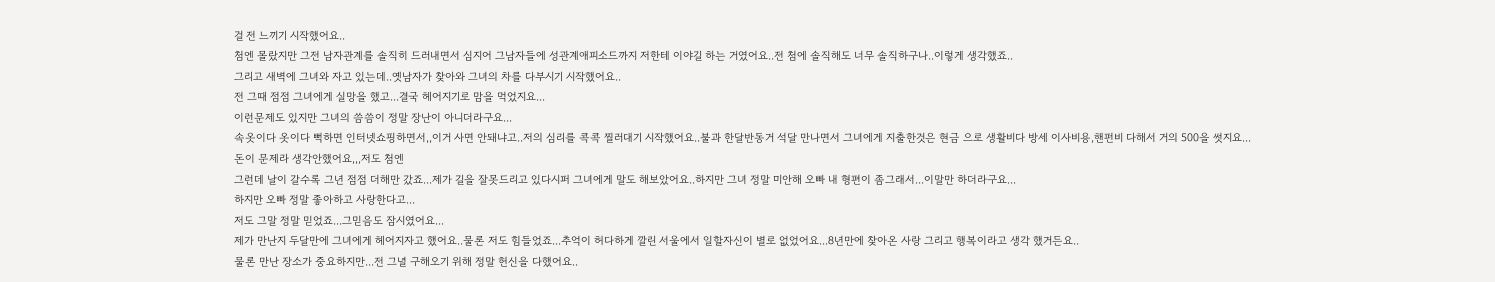걸 전 느끼기 시작했어요..
첨엔 몰랐지만 그전 남자관계를 솔직히 드러내면서 심지어 그남자들에 성관계애피소드까지 저한테 이야길 하는 거였어요..전 첨에 솔직해도 너무 솔직하구나..이렇게 생각했죠..
그리고 새벽에 그녀와 자고 있는데..옛남자가 찾아와 그녀의 차를 다부시기 시작했어요..
전 그때 점점 그녀에게 실망을 했고...결국 헤어지기로 맘을 먹었지요...
이런문제도 있지만 그녀의 씀씀이 정말 장난이 아니더라구요...
속옷이다 옷이다 뻑하면 인터넷쇼핑하면서,,이거 사면 안돼냐고..저의 심리를 콕콕 찔러대기 시작했어요..불과 한달반동거 석달 만나면서 그녀에게 지출한것은 현금 으로 생활비다 방세 이사비용,핸펀비 다해서 거의 500을 썻지요...
돈이 문제라 생각안했어요,,,저도 첨엔
그런데 날이 갈수록 그년 점점 더해만 갔죠...제가 길을 잘못드리고 있다시퍼 그녀에게 말도 해보았어요..하지만 그녀 정말 미안해 오빠 내 형편이 좀그래서...이말만 하더라구요...
하지만 오빠 정말 좋아하고 사랑한다고...
저도 그말 정말 믿었죠...그믿음도 잠시였어요...
제가 만난지 두달만에 그녀에게 헤어지자고 했어요..물론 저도 힘들었죠...추억이 허다하게 깔린 서울에서 일할자신이 별로 없었어요...8년만에 찾아온 사랑 그리고 행복이라고 생각 했거든요..
물론 만난 장소가 중요하지만...전 그녈 구해오기 위해 정말 헌신을 다했어요..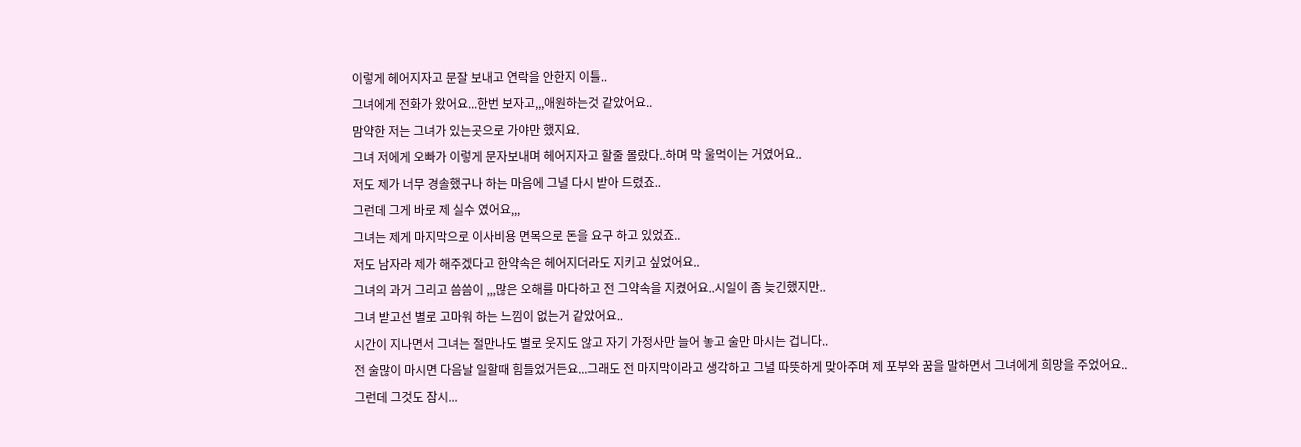이렇게 헤어지자고 문잘 보내고 연락을 안한지 이틀..
그녀에게 전화가 왔어요...한번 보자고,,,애원하는것 같았어요..
맘약한 저는 그녀가 있는곳으로 가야만 했지요.
그녀 저에게 오빠가 이렇게 문자보내며 헤어지자고 할줄 몰랐다..하며 막 울먹이는 거였어요..
저도 제가 너무 경솔했구나 하는 마음에 그녈 다시 받아 드렸죠..
그런데 그게 바로 제 실수 였어요,,,
그녀는 제게 마지막으로 이사비용 면목으로 돈을 요구 하고 있었죠..
저도 남자라 제가 해주겠다고 한약속은 헤어지더라도 지키고 싶었어요..
그녀의 과거 그리고 씀씀이 ,,,많은 오해를 마다하고 전 그약속을 지켰어요..시일이 좀 늦긴했지만..
그녀 받고선 별로 고마워 하는 느낌이 없는거 같았어요..
시간이 지나면서 그녀는 절만나도 별로 웃지도 않고 자기 가정사만 늘어 놓고 술만 마시는 겁니다..
전 술많이 마시면 다음날 일할때 힘들었거든요...그래도 전 마지막이라고 생각하고 그녈 따뜻하게 맞아주며 제 포부와 꿈을 말하면서 그녀에게 희망을 주었어요..
그런데 그것도 잠시...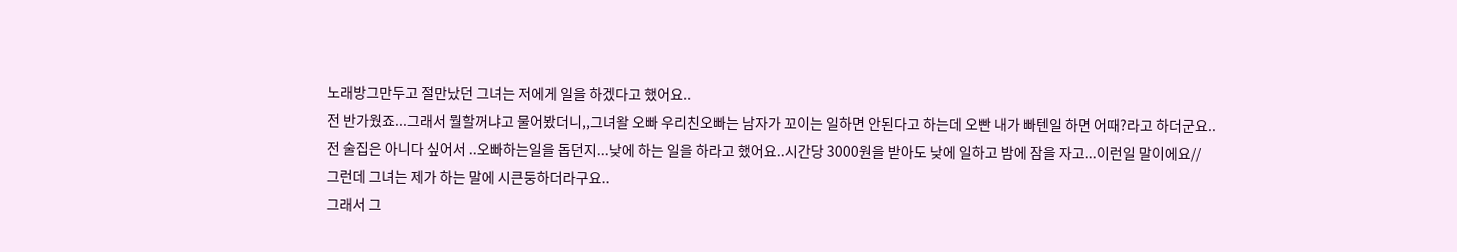노래방그만두고 절만났던 그녀는 저에게 일을 하겠다고 했어요..
전 반가웠죠...그래서 뭘할꺼냐고 물어봤더니,,그녀왈 오빠 우리친오빠는 남자가 꼬이는 일하면 안된다고 하는데 오빤 내가 빠텐일 하면 어때?라고 하더군요..
전 술집은 아니다 싶어서 ..오빠하는일을 돕던지...낮에 하는 일을 하라고 했어요..시간당 3000원을 받아도 낮에 일하고 밤에 잠을 자고...이런일 말이에요//
그런데 그녀는 제가 하는 말에 시큰둥하더라구요..
그래서 그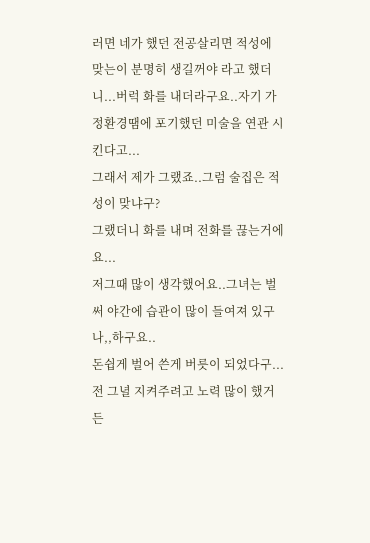러면 네가 했던 전공살리면 적성에 맞는이 분명히 생길꺼야 라고 했더니...버럭 화를 내더라구요..자기 가정환경땜에 포기했던 미술을 연관 시킨다고...
그래서 제가 그랬죠..그럼 술집은 적성이 맞냐구?
그랬더니 화를 내며 전화를 끊는거에요...
저그때 많이 생각했어요..그녀는 벌써 야간에 습관이 많이 들여져 있구나,,하구요..
돈쉽게 벌어 쓴게 버릇이 되었다구...전 그녈 지켜주려고 노력 많이 했거든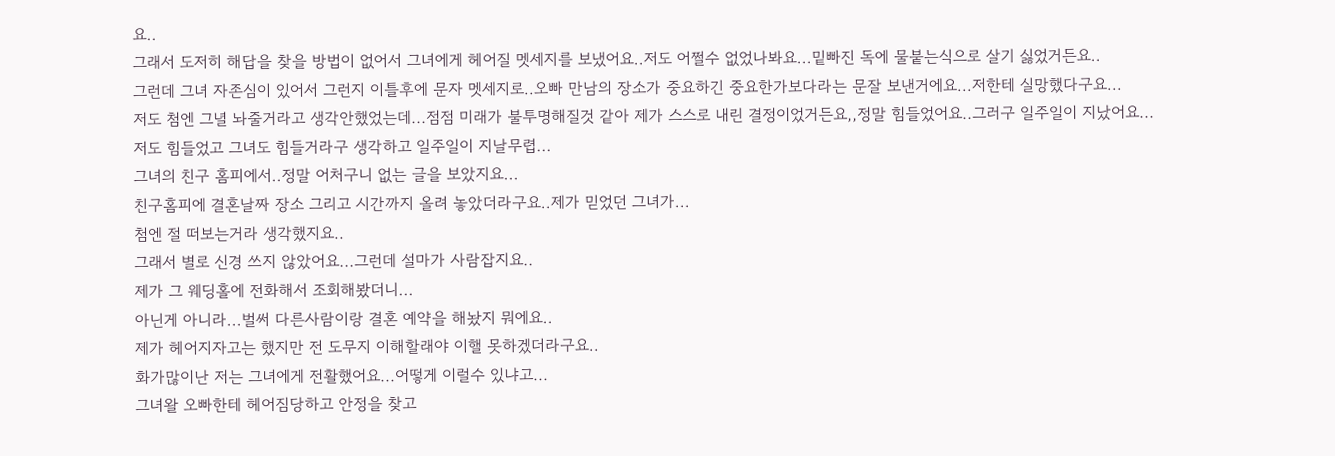요..
그래서 도저히 해답을 찾을 방법이 없어서 그녀에게 헤어질 멧세지를 보냈어요..저도 어쩔수 없었나봐요...밑빠진 독에 물붙는식으로 살기 싫었거든요..
그런데 그녀 자존심이 있어서 그런지 이틀후에 문자 멧세지로..오빠 만남의 장소가 중요하긴 중요한가보다라는 문잘 보낸거에요...저한테 실망했다구요...
저도 첨엔 그녈 놔줄거라고 생각안했었는데...점점 미래가 불투명해질것 같아 제가 스스로 내린 결정이었거든요,,정말 힘들었어요..그러구 일주일이 지났어요...
저도 힘들었고 그녀도 힘들거라구 생각하고 일주일이 지날무렵...
그녀의 친구 홈피에서..정말 어처구니 없는 글을 보았지요...
친구홈피에 결혼날짜 장소 그리고 시간까지 올려 놓았더라구요..제가 믿었던 그녀가...
첨엔 절 떠보는거라 생각했지요..
그래서 별로 신경 쓰지 않았어요...그런데 설마가 사람잡지요..
제가 그 웨딩홀에 전화해서 조회해봤더니...
아닌게 아니라...벌써 다른사람이랑 결혼 예약을 해놨지 뭐에요..
제가 헤어지자고는 했지만 전 도무지 이해할래야 이핼 못하겠더라구요..
화가많이난 저는 그녀에게 전활했어요...어떻게 이럴수 있냐고...
그녀왈 오빠한테 헤어짐당하고 안정을 찾고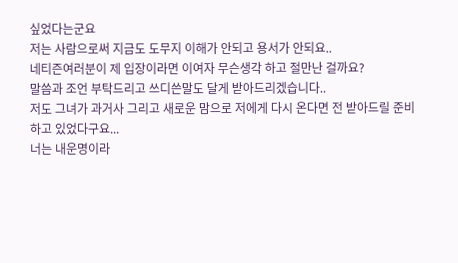싶었다는군요
저는 사람으로써 지금도 도무지 이해가 안되고 용서가 안되요..
네티즌여러분이 제 입장이라면 이여자 무슨생각 하고 절만난 걸까요?
말씀과 조언 부탁드리고 쓰디쓴말도 달게 받아드리겠습니다..
저도 그녀가 과거사 그리고 새로운 맘으로 저에게 다시 온다면 전 받아드릴 준비 하고 있었다구요...
너는 내운명이라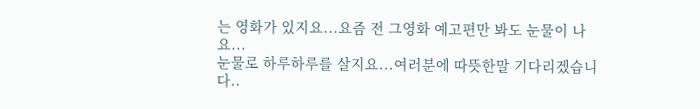는 영화가 있지요...요즘 전 그영화 예고편만 봐도 눈물이 나요...
눈물로 하루하루를 살지요...여러분에 따뜻한말 기다리겠습니다..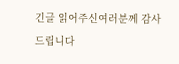긴글 읽어주신여러분께 감사드립니다